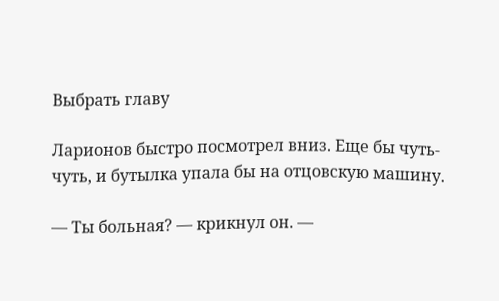Выбрать главу

Ларионов быстро посмотрел вниз. Еще бы чуть-чуть, и бутылка упала бы на отцовскую машину.

— Ты больная? — крикнул он. —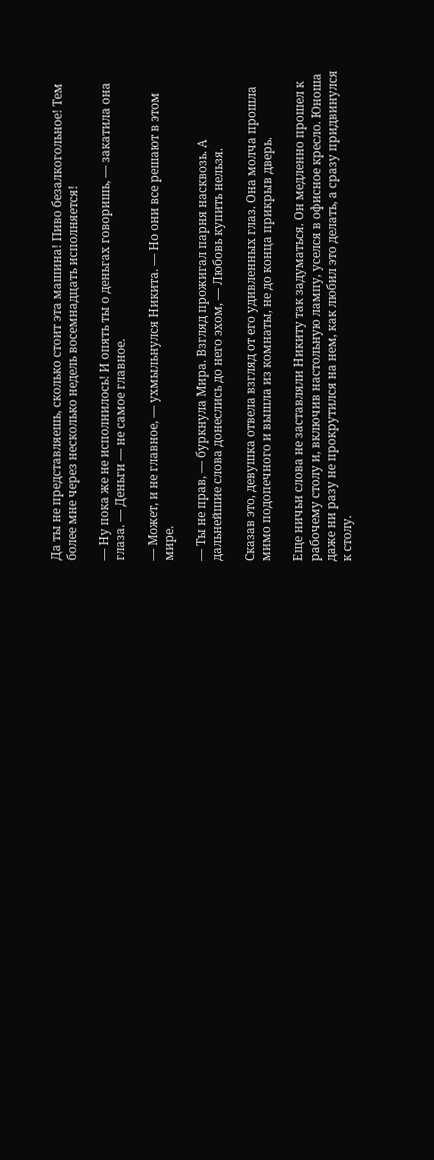Да ты не представляешь, сколько стоит эта машина! Пиво безалкогольное! Тем более мне через несколько недель восемнадцать исполняется!

— Ну пока же не исполнилось! И опять ты о деньгах говоришь, — закатила она глаза. — Деньги — не самое главное.

— Может, и не главное, — ухмыльнулся Никита. — Но они все решают в этом мире.

— Ты не прав, — буркнула Мира. Взгляд прожигал парня насквозь. А дальнейшие слова донеслись до него эхом, — Любовь купить нельзя.

Сказав это, девушка отвела взгляд от его удивленных глаз. Она молча прошла мимо подопечного и вышла из комнаты, не до конца прикрыв дверь.

Еще ничьи слова не заставляли Никиту так задуматься. Он медленно прошел к рабочему столу и, включив настольную лампу, уселся в офисное кресло. Юноша даже ни разу не прокрутился на нем, как любил это делать, а сразу придвинулся к столу.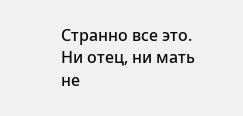Странно все это. Ни отец, ни мать не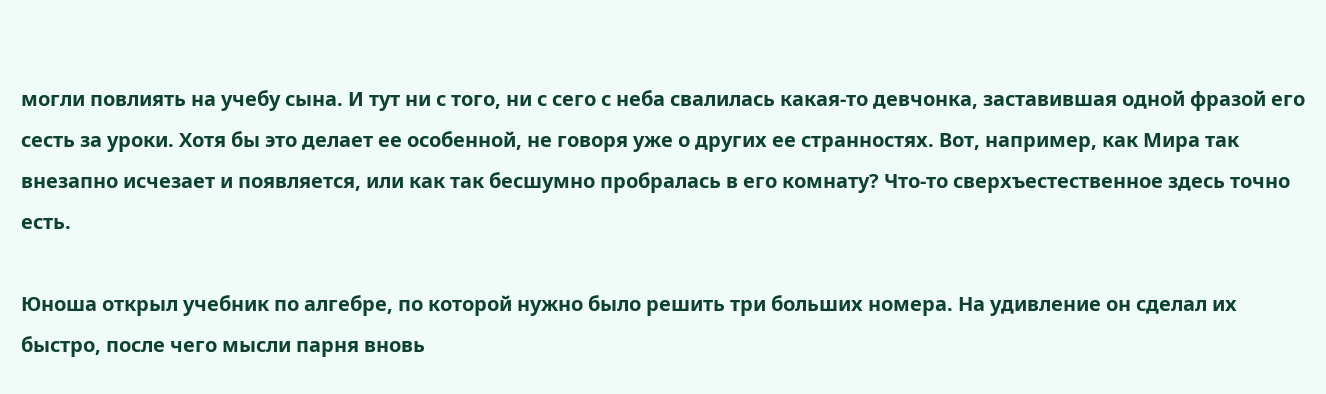могли повлиять на учебу сына. И тут ни с того, ни с сего с неба свалилась какая-то девчонка, заставившая одной фразой его сесть за уроки. Хотя бы это делает ее особенной, не говоря уже о других ее странностях. Вот, например, как Мира так внезапно исчезает и появляется, или как так бесшумно пробралась в его комнату? Что-то сверхъестественное здесь точно есть.

Юноша открыл учебник по алгебре, по которой нужно было решить три больших номера. На удивление он сделал их быстро, после чего мысли парня вновь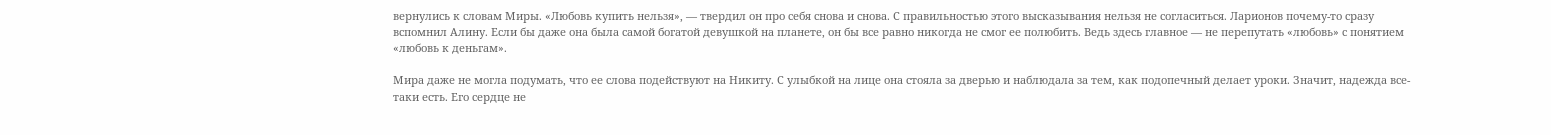вернулись к словам Миры. «Любовь купить нельзя», — твердил он про себя снова и снова. С правильностью этого высказывания нельзя не согласиться. Ларионов почему-то сразу вспомнил Алину. Если бы даже она была самой богатой девушкой на планете, он бы все равно никогда не смог ее полюбить. Ведь здесь главное — не перепутать «любовь» с понятием «любовь к деньгам».

Мира даже не могла подумать, что ее слова подействуют на Никиту. С улыбкой на лице она стояла за дверью и наблюдала за тем, как подопечный делает уроки. Значит, надежда все-таки есть. Его сердце не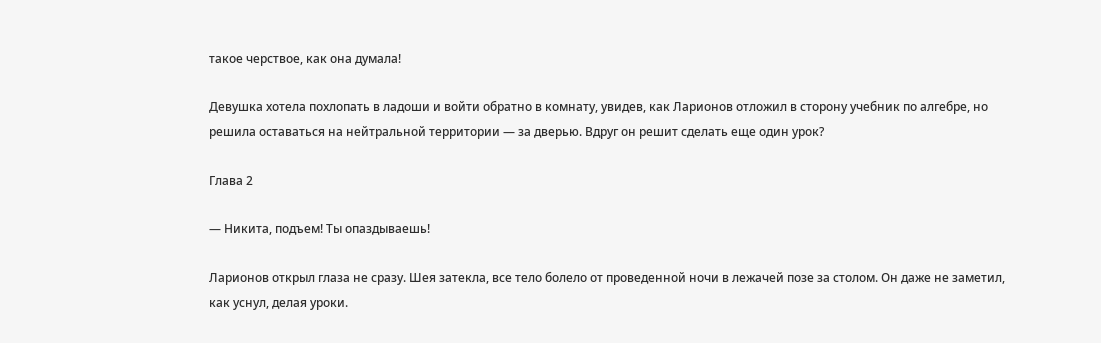такое черствое, как она думала!

Девушка хотела похлопать в ладоши и войти обратно в комнату, увидев, как Ларионов отложил в сторону учебник по алгебре, но решила оставаться на нейтральной территории — за дверью. Вдруг он решит сделать еще один урок?

Глава 2

— Никита, подъем! Ты опаздываешь!

Ларионов открыл глаза не сразу. Шея затекла, все тело болело от проведенной ночи в лежачей позе за столом. Он даже не заметил, как уснул, делая уроки.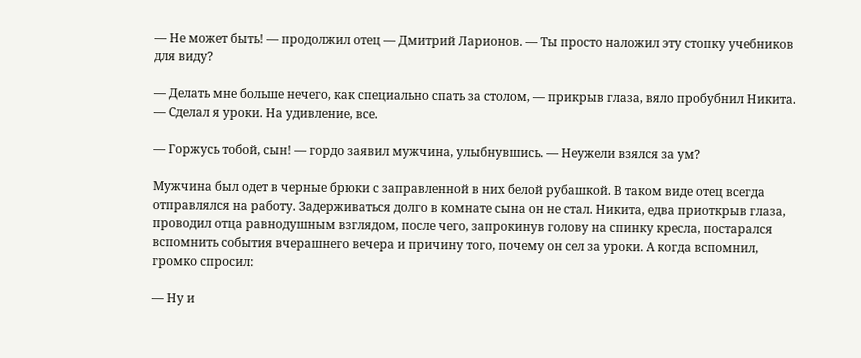— Не может быть! — продолжил отец — Дмитрий Ларионов. — Ты просто наложил эту стопку учебников для виду?

— Делать мне больше нечего, как специально спать за столом, — прикрыв глаза, вяло пробубнил Никита. — Сделал я уроки. На удивление, все.

— Горжусь тобой, сын! — гордо заявил мужчина, улыбнувшись. — Неужели взялся за ум?

Мужчина был одет в черные брюки с заправленной в них белой рубашкой. В таком виде отец всегда отправлялся на работу. Задерживаться долго в комнате сына он не стал. Никита, едва приоткрыв глаза, проводил отца равнодушным взглядом, после чего, запрокинув голову на спинку кресла, постарался вспомнить события вчерашнего вечера и причину того, почему он сел за уроки. А когда вспомнил, громко спросил:

— Ну и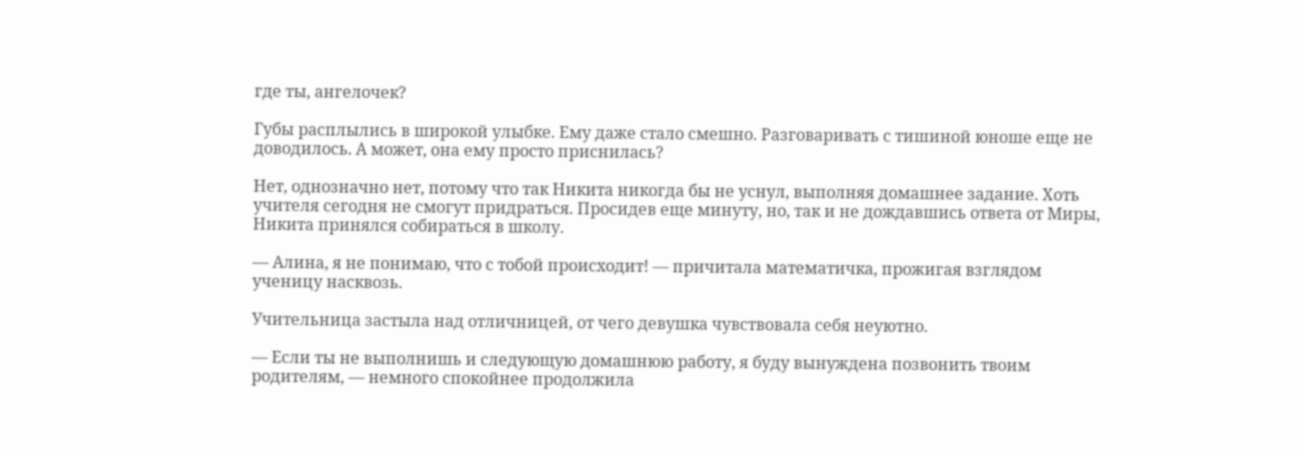где ты, ангелочек?

Губы расплылись в широкой улыбке. Ему даже стало смешно. Разговаривать с тишиной юноше еще не доводилось. А может, она ему просто приснилась?

Нет, однозначно нет, потому что так Никита никогда бы не уснул, выполняя домашнее задание. Хоть учителя сегодня не смогут придраться. Просидев еще минуту, но, так и не дождавшись ответа от Миры, Никита принялся собираться в школу.

— Алина, я не понимаю, что с тобой происходит! — причитала математичка, прожигая взглядом ученицу насквозь.

Учительница застыла над отличницей, от чего девушка чувствовала себя неуютно.

— Если ты не выполнишь и следующую домашнюю работу, я буду вынуждена позвонить твоим родителям, — немного спокойнее продолжила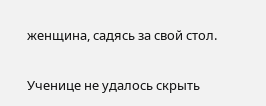женщина, садясь за свой стол.

Ученице не удалось скрыть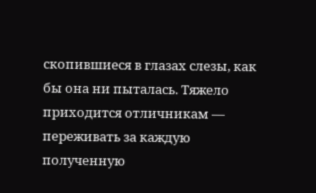скопившиеся в глазах слезы, как бы она ни пыталась. Тяжело приходится отличникам — переживать за каждую полученную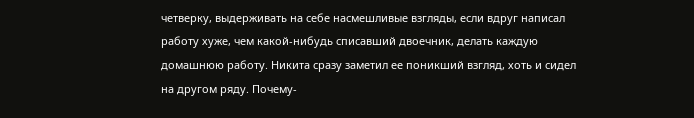четверку, выдерживать на себе насмешливые взгляды, если вдруг написал работу хуже, чем какой-нибудь списавший двоечник, делать каждую домашнюю работу. Никита сразу заметил ее поникший взгляд, хоть и сидел на другом ряду. Почему-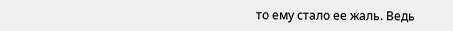то ему стало ее жаль. Ведь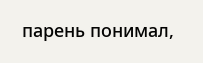парень понимал,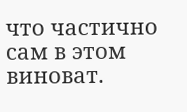что частично сам в этом виноват.